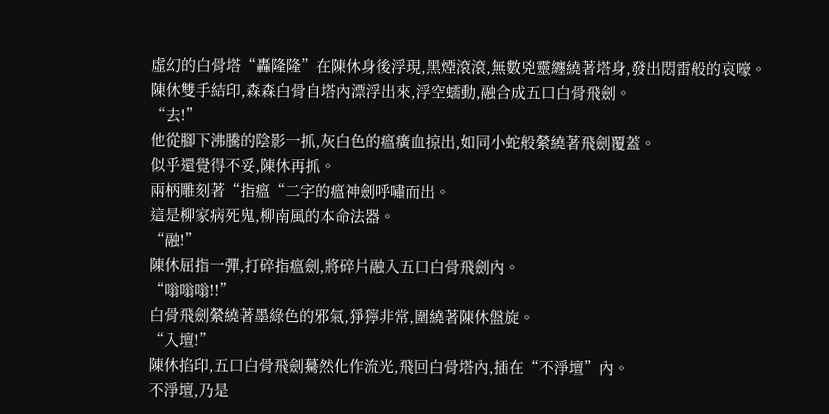虛幻的白骨塔“轟隆隆”在陳休身後浮現,黑煙滾滾,無數兇靈纏繞著塔身,發出悶雷般的哀嚎。
陳休雙手結印,森森白骨自塔內漂浮出來,浮空蠕動,融合成五口白骨飛劍。
“去!”
他從腳下沸騰的陰影一抓,灰白色的瘟癀血掠出,如同小蛇般縈繞著飛劍覆蓋。
似乎還覺得不妥,陳休再抓。
兩柄雕刻著“指瘟“二字的瘟神劍呼嘯而出。
這是柳家病死鬼,柳南風的本命法器。
“融!”
陳休屈指一彈,打碎指瘟劍,將碎片融入五口白骨飛劍內。
“嗡嗡嗡!!”
白骨飛劍縈繞著墨綠色的邪氣,猙獰非常,圍繞著陳休盤旋。
“入壇!”
陳休掐印,五口白骨飛劍驀然化作流光,飛回白骨塔內,插在“不淨壇”內。
不淨壇,乃是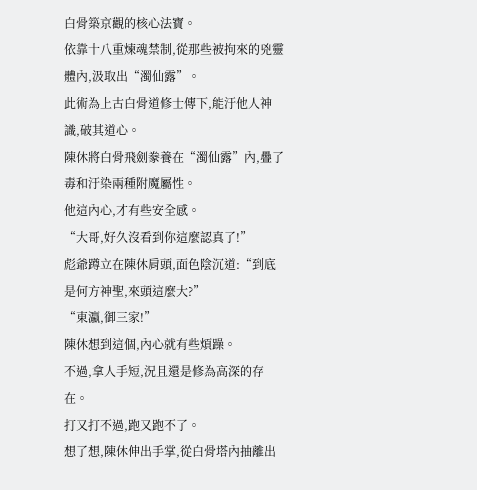白骨築京觀的核心法寶。
依靠十八重煉魂禁制,從那些被拘來的兇靈體內,汲取出“濁仙露”。
此術為上古白骨道修士傳下,能汙他人神識,破其道心。
陳休將白骨飛劍豢養在“濁仙露”內,疊了毒和汙染兩種附魔屬性。
他這內心,才有些安全感。
“大哥,好久沒看到你這麼認真了!”
彪爺蹲立在陳休肩頭,面色陰沉道:“到底是何方神聖,來頭這麼大?”
“東瀛,御三家!”
陳休想到這個,內心就有些煩躁。
不過,拿人手短,況且還是修為高深的存在。
打又打不過,跑又跑不了。
想了想,陳休伸出手掌,從白骨塔內抽離出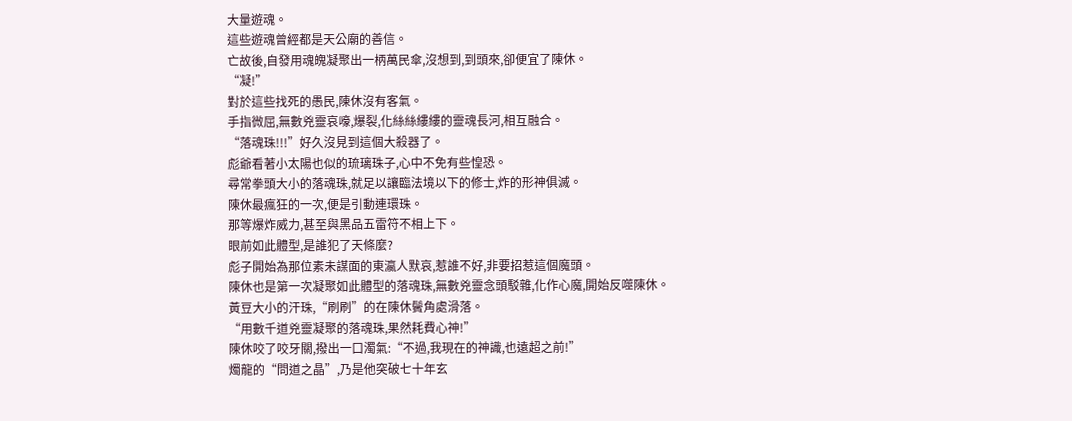大量遊魂。
這些遊魂曾經都是天公廟的善信。
亡故後,自發用魂魄凝聚出一柄萬民傘,沒想到,到頭來,卻便宜了陳休。
“凝!”
對於這些找死的愚民,陳休沒有客氣。
手指微屈,無數兇靈哀嚎,爆裂,化絲絲縷縷的靈魂長河,相互融合。
“落魂珠!!!”好久沒見到這個大殺器了。
彪爺看著小太陽也似的琉璃珠子,心中不免有些惶恐。
尋常拳頭大小的落魂珠,就足以讓臨法境以下的修士,炸的形神俱滅。
陳休最瘋狂的一次,便是引動連環珠。
那等爆炸威力,甚至與黑品五雷符不相上下。
眼前如此體型,是誰犯了天條麼?
彪子開始為那位素未謀面的東瀛人默哀,惹誰不好,非要招惹這個魔頭。
陳休也是第一次凝聚如此體型的落魂珠,無數兇靈念頭駁雜,化作心魔,開始反噬陳休。
黃豆大小的汗珠,“刷刷”的在陳休鬢角處滑落。
“用數千道兇靈凝聚的落魂珠,果然耗費心神!”
陳休咬了咬牙關,撥出一口濁氣:“不過,我現在的神識,也遠超之前!”
燭龍的“問道之晶”,乃是他突破七十年玄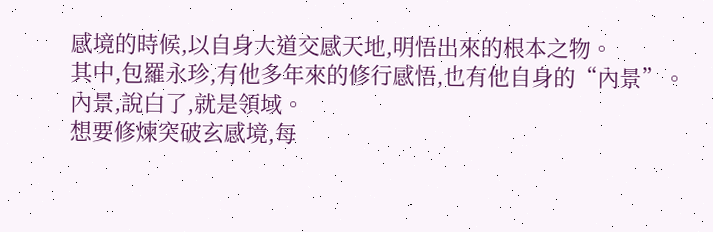感境的時候,以自身大道交感天地,明悟出來的根本之物。
其中,包羅永珍,有他多年來的修行感悟,也有他自身的“內景”。
內景,說白了,就是領域。
想要修煉突破玄感境,每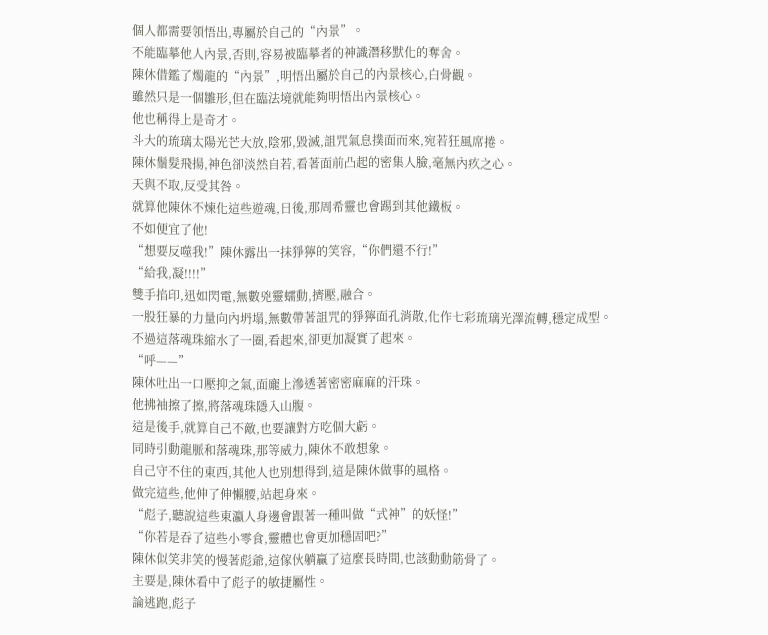個人都需要領悟出,專屬於自己的“內景”。
不能臨摹他人內景,否則,容易被臨摹者的神識潛移默化的奪舍。
陳休借鑑了燭龍的“內景”,明悟出屬於自己的內景核心,白骨觀。
雖然只是一個雛形,但在臨法境就能夠明悟出內景核心。
他也稱得上是奇才。
斗大的琉璃太陽光芒大放,陰邪,毀滅,詛咒氣息撲面而來,宛若狂風席捲。
陳休鬚髮飛揚,神色卻淡然自若,看著面前凸起的密集人臉,毫無內疚之心。
天與不取,反受其咎。
就算他陳休不煉化這些遊魂,日後,那周希靈也會踢到其他鐵板。
不如便宜了他!
“想要反噬我!”陳休露出一抹猙獰的笑容,“你們還不行!”
“給我,凝!!!!”
雙手掐印,迅如閃電,無數兇靈蠕動,擠壓,融合。
一股狂暴的力量向內坍塌,無數帶著詛咒的猙獰面孔消散,化作七彩琉璃光澤流轉,穩定成型。
不過這落魂珠縮水了一圈,看起來,卻更加凝實了起來。
“呼——”
陳休吐出一口壓抑之氣,面龐上滲透著密密麻麻的汗珠。
他拂袖擦了擦,將落魂珠隱入山腹。
這是後手,就算自己不敵,也要讓對方吃個大虧。
同時引動龍脈和落魂珠,那等威力,陳休不敢想象。
自己守不住的東西,其他人也別想得到,這是陳休做事的風格。
做完這些,他伸了伸懶腰,站起身來。
“彪子,聽說這些東瀛人身邊會跟著一種叫做“式神”的妖怪!”
“你若是吞了這些小零食,靈體也會更加穩固吧?”
陳休似笑非笑的慢著彪爺,這傢伙躺贏了這麼長時間,也該動動筋骨了。
主要是,陳休看中了彪子的敏捷屬性。
論逃跑,彪子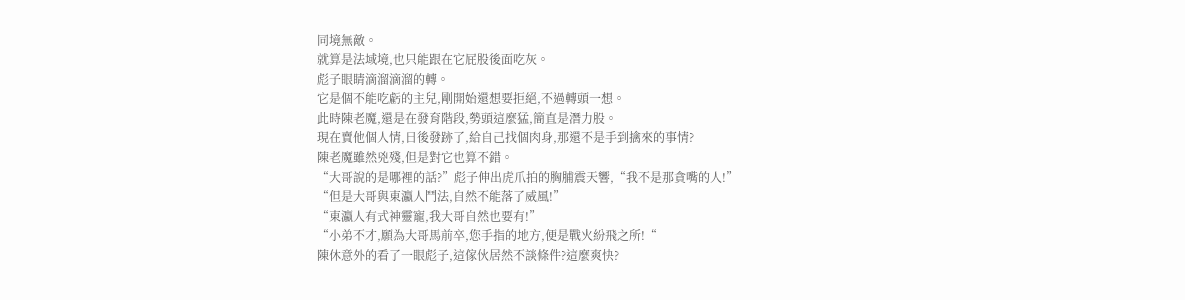同境無敵。
就算是法域境,也只能跟在它屁股後面吃灰。
彪子眼睛滴溜滴溜的轉。
它是個不能吃虧的主兒,剛開始還想要拒絕,不過轉頭一想。
此時陳老魔,還是在發育階段,勢頭這麼猛,簡直是潛力股。
現在賣他個人情,日後發跡了,給自己找個肉身,那還不是手到擒來的事情?
陳老魔雖然兇殘,但是對它也算不錯。
“大哥說的是哪裡的話?”彪子伸出虎爪拍的胸脯震天響,“我不是那貪嘴的人!”
“但是大哥與東瀛人鬥法,自然不能落了威風!”
“東瀛人有式神靈寵,我大哥自然也要有!”
“小弟不才,願為大哥馬前卒,您手指的地方,便是戰火紛飛之所!“
陳休意外的看了一眼彪子,這傢伙居然不談條件?這麼爽快?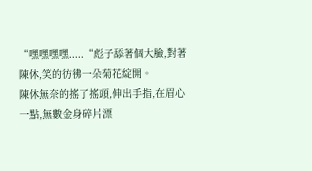“嘿嘿嘿嘿.....“彪子舔著個大臉,對著陳休,笑的彷彿一朵菊花綻開。
陳休無奈的搖了搖頭,伸出手指,在眉心一點,無數金身碎片漂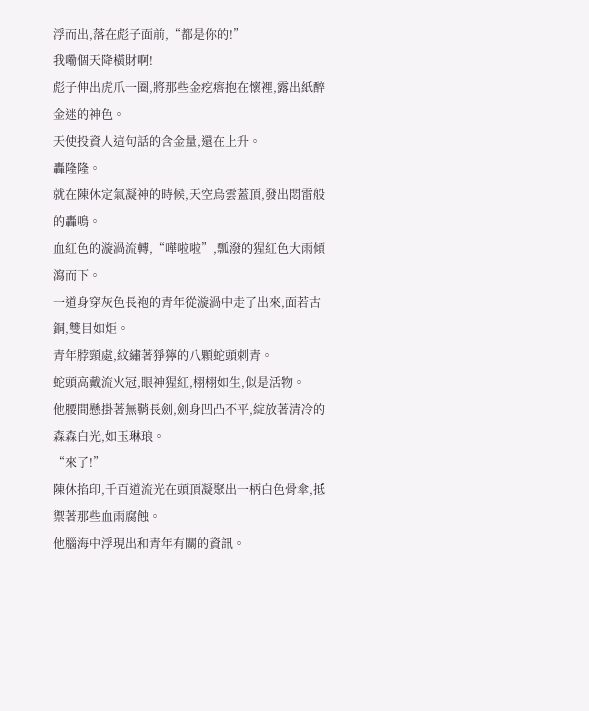浮而出,落在彪子面前,“都是你的!”
我嘞個天降橫財啊!
彪子伸出虎爪一圈,將那些金疙瘩抱在懷裡,露出紙醉金迷的神色。
天使投資人這句話的含金量,還在上升。
轟隆隆。
就在陳休定氣凝神的時候,天空烏雲蓋頂,發出悶雷般的轟鳴。
血紅色的漩渦流轉,“嘩啦啦”,瓢潑的猩紅色大雨傾瀉而下。
一道身穿灰色長袍的青年從漩渦中走了出來,面若古銅,雙目如炬。
青年脖頸處,紋繡著猙獰的八顆蛇頭刺青。
蛇頭高戴流火冠,眼神猩紅,栩栩如生,似是活物。
他腰間懸掛著無鞘長劍,劍身凹凸不平,綻放著清冷的森森白光,如玉琳琅。
“來了!”
陳休掐印,千百道流光在頭頂凝聚出一柄白色骨傘,抵禦著那些血雨腐蝕。
他腦海中浮現出和青年有關的資訊。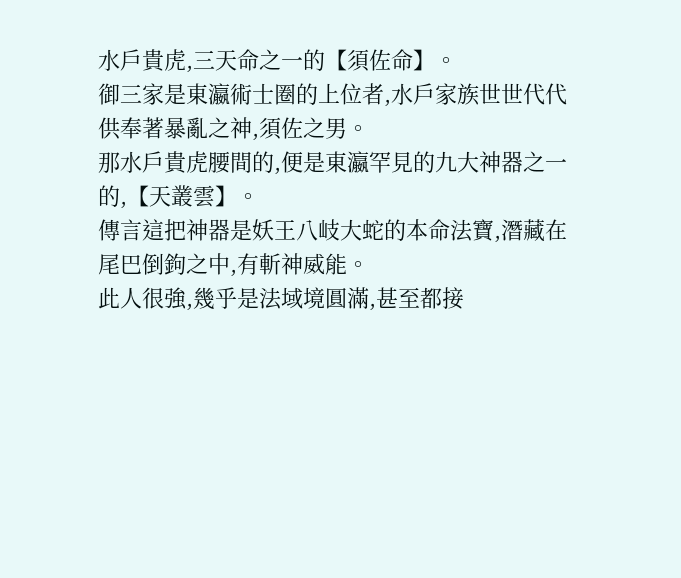水戶貴虎,三天命之一的【須佐命】。
御三家是東瀛術士圈的上位者,水戶家族世世代代供奉著暴亂之神,須佐之男。
那水戶貴虎腰間的,便是東瀛罕見的九大神器之一的,【天叢雲】。
傳言這把神器是妖王八岐大蛇的本命法寶,潛藏在尾巴倒鉤之中,有斬神威能。
此人很強,幾乎是法域境圓滿,甚至都接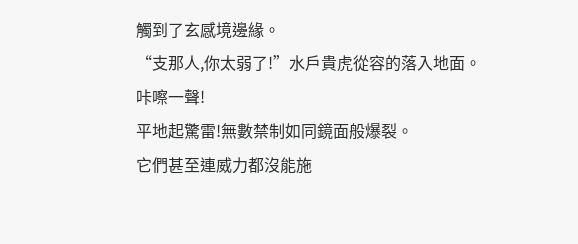觸到了玄感境邊緣。
“支那人,你太弱了!”水戶貴虎從容的落入地面。
咔嚓一聲!
平地起驚雷!無數禁制如同鏡面般爆裂。
它們甚至連威力都沒能施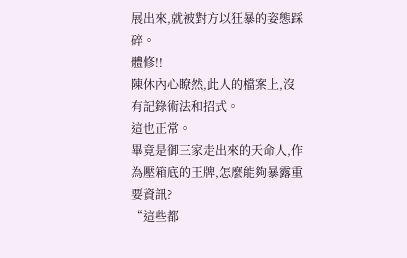展出來,就被對方以狂暴的姿態踩碎。
體修!!
陳休內心瞭然,此人的檔案上,沒有記錄術法和招式。
這也正常。
畢竟是御三家走出來的天命人,作為壓箱底的王牌,怎麼能夠暴露重要資訊?
“這些都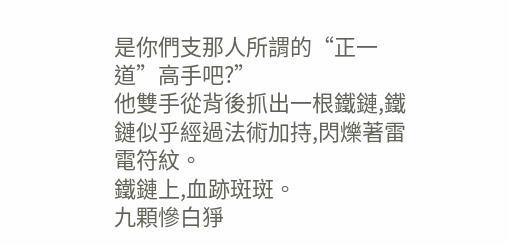是你們支那人所謂的“正一道”高手吧?”
他雙手從背後抓出一根鐵鏈,鐵鏈似乎經過法術加持,閃爍著雷電符紋。
鐵鏈上,血跡斑斑。
九顆慘白猙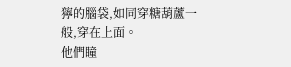獰的腦袋,如同穿糖葫蘆一般,穿在上面。
他們瞳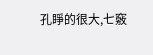孔睜的很大,七竅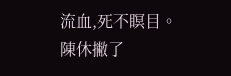流血,死不瞑目。
陳休撇了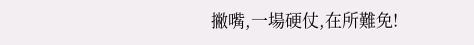撇嘴,一場硬仗,在所難免!